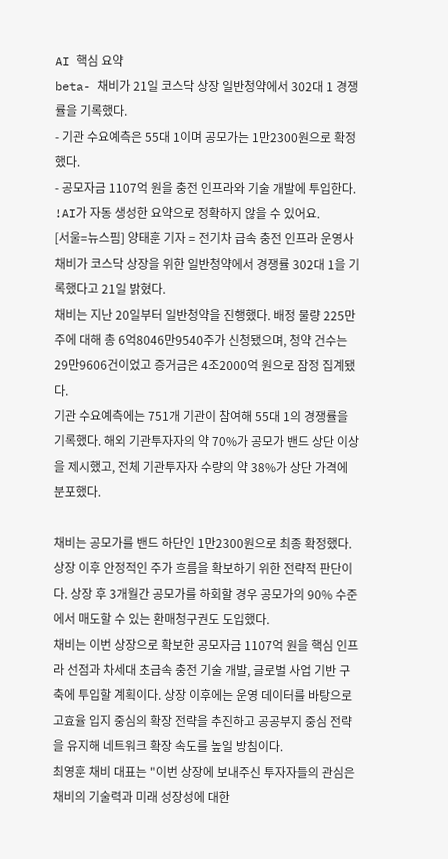AI 핵심 요약
beta- 채비가 21일 코스닥 상장 일반청약에서 302대 1 경쟁률을 기록했다.
- 기관 수요예측은 55대 1이며 공모가는 1만2300원으로 확정했다.
- 공모자금 1107억 원을 충전 인프라와 기술 개발에 투입한다.
!AI가 자동 생성한 요약으로 정확하지 않을 수 있어요.
[서울=뉴스핌] 양태훈 기자 = 전기차 급속 충전 인프라 운영사 채비가 코스닥 상장을 위한 일반청약에서 경쟁률 302대 1을 기록했다고 21일 밝혔다.
채비는 지난 20일부터 일반청약을 진행했다. 배정 물량 225만 주에 대해 총 6억8046만9540주가 신청됐으며, 청약 건수는 29만9606건이었고 증거금은 4조2000억 원으로 잠정 집계됐다.
기관 수요예측에는 751개 기관이 참여해 55대 1의 경쟁률을 기록했다. 해외 기관투자자의 약 70%가 공모가 밴드 상단 이상을 제시했고, 전체 기관투자자 수량의 약 38%가 상단 가격에 분포했다.

채비는 공모가를 밴드 하단인 1만2300원으로 최종 확정했다. 상장 이후 안정적인 주가 흐름을 확보하기 위한 전략적 판단이다. 상장 후 3개월간 공모가를 하회할 경우 공모가의 90% 수준에서 매도할 수 있는 환매청구권도 도입했다.
채비는 이번 상장으로 확보한 공모자금 1107억 원을 핵심 인프라 선점과 차세대 초급속 충전 기술 개발, 글로벌 사업 기반 구축에 투입할 계획이다. 상장 이후에는 운영 데이터를 바탕으로 고효율 입지 중심의 확장 전략을 추진하고 공공부지 중심 전략을 유지해 네트워크 확장 속도를 높일 방침이다.
최영훈 채비 대표는 "이번 상장에 보내주신 투자자들의 관심은 채비의 기술력과 미래 성장성에 대한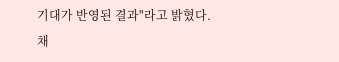기대가 반영된 결과"라고 밝혔다.
채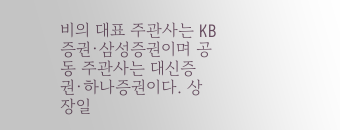비의 대표 주관사는 KB증권·삼성증권이며 공동 주관사는 대신증권·하나증권이다. 상장일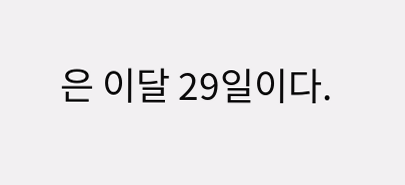은 이달 29일이다.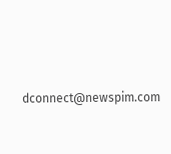dconnect@newspim.com